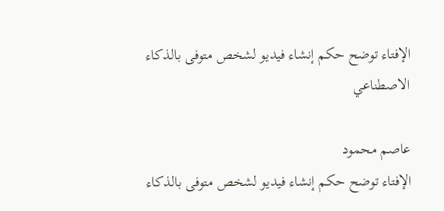الإفتاء توضح حكم إنشاء فيديو لشخص متوفى بالذكاء الاصطناعي

عاصم محمود
الإفتاء توضح حكم إنشاء فيديو لشخص متوفى بالذكاء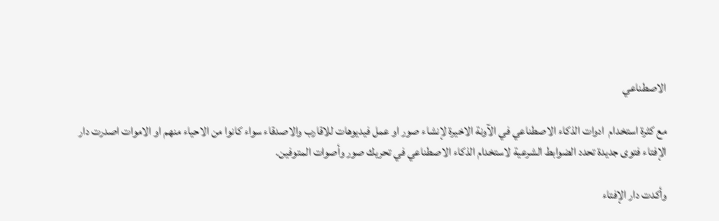الاصطناعي

مع كثرة استخدام  ادوات الذكاء الاصطناعي في الآونة الاخيرة لإنشاء صور او عمل فيديوهات للاقارب والاصدقاء سواء كانوا من الاحياء منهم او الاموات اصدرت دار الإفتاء فتوى جديدة تحدد الضوابط الشرعية لاستخدام الذكاء الاصطناعي في تحريك صور وأصوات المتوفين.

وأكدت دار الإفتاء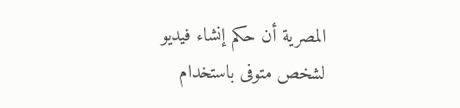المصرية أن حكم إنشاء فيديو لشخص متوفى باستخدام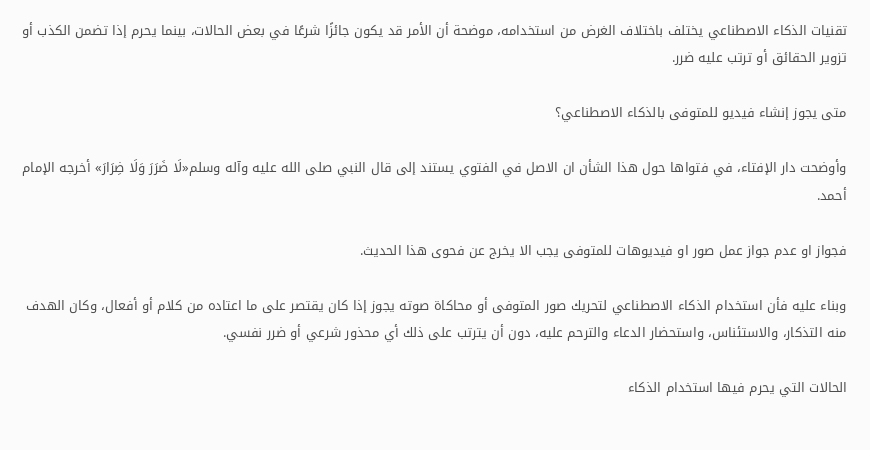تقنيات الذكاء الاصطناعي يختلف باختلاف الغرض من استخدامه، موضحة أن الأمر قد يكون جائزًا شرعًا في بعض الحالات، بينما يحرم إذا تضمن الكذب أو تزوير الحقائق أو ترتب عليه ضرر.

متى يجوز إنشاء فيديو للمتوفى بالذكاء الاصطناعي؟

وأوضحت دار الإفتاء، في فتواها حول هذا الشأن ان الاصل في الفتوي يستند إلى قال النبي صلى الله عليه وآله وسلم«لَا ضَرَرَ وَلَا ضِرَارَ» أخرجه الإمام أحمد.

فجواز او عدم جواز عمل صور او فيديوهات للمتوفى يجب الا يخرج عن فحوى هذا الحديث.

وبناء عليه فأن استخدام الذكاء الاصطناعي لتحريك صور المتوفى أو محاكاة صوته يجوز إذا كان يقتصر على ما اعتاده من كلام أو أفعال، وكان الهدف منه التذكار، والاستئناس، واستحضار الدعاء والترحم عليه، دون أن يترتب على ذلك أي محذور شرعي أو ضرر نفسي.

الحالات التي يحرم فيها استخدام الذكاء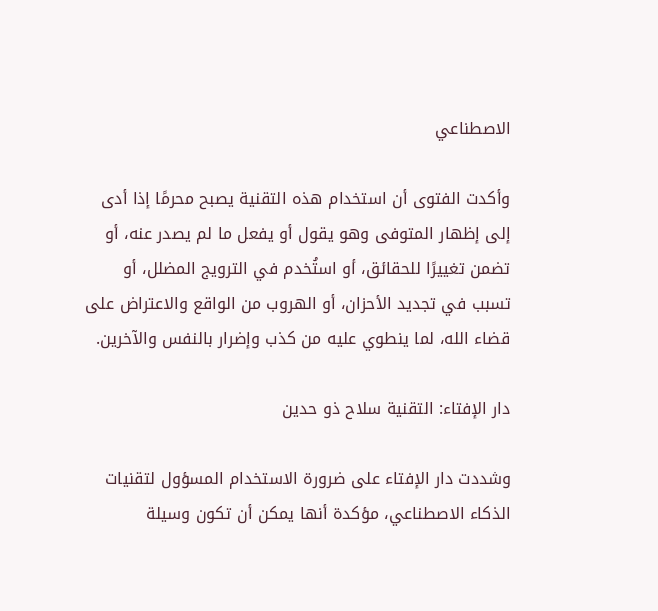الاصطناعي

وأكدت الفتوى أن استخدام هذه التقنية يصبح محرمًا إذا أدى إلى إظهار المتوفى وهو يقول أو يفعل ما لم يصدر عنه، أو تضمن تغييرًا للحقائق، أو استُخدم في الترويج المضلل، أو تسبب في تجديد الأحزان، أو الهروب من الواقع والاعتراض على قضاء الله، لما ينطوي عليه من كذب وإضرار بالنفس والآخرين.

دار الإفتاء: التقنية سلاح ذو حدين

وشددت دار الإفتاء على ضرورة الاستخدام المسؤول لتقنيات الذكاء الاصطناعي، مؤكدة أنها يمكن أن تكون وسيلة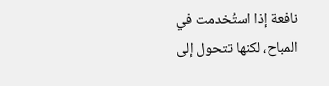نافعة إذا استُخدمت في المباح، لكنها تتحول إلى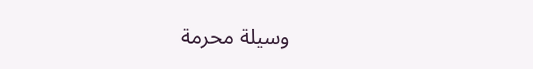وسيلة محرمة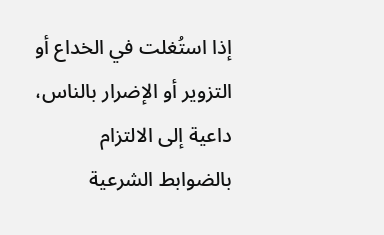إذا استُغلت في الخداع أو التزوير أو الإضرار بالناس، داعية إلى الالتزام بالضوابط الشرعية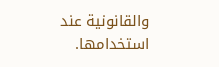والقانونية عند استخدامها.